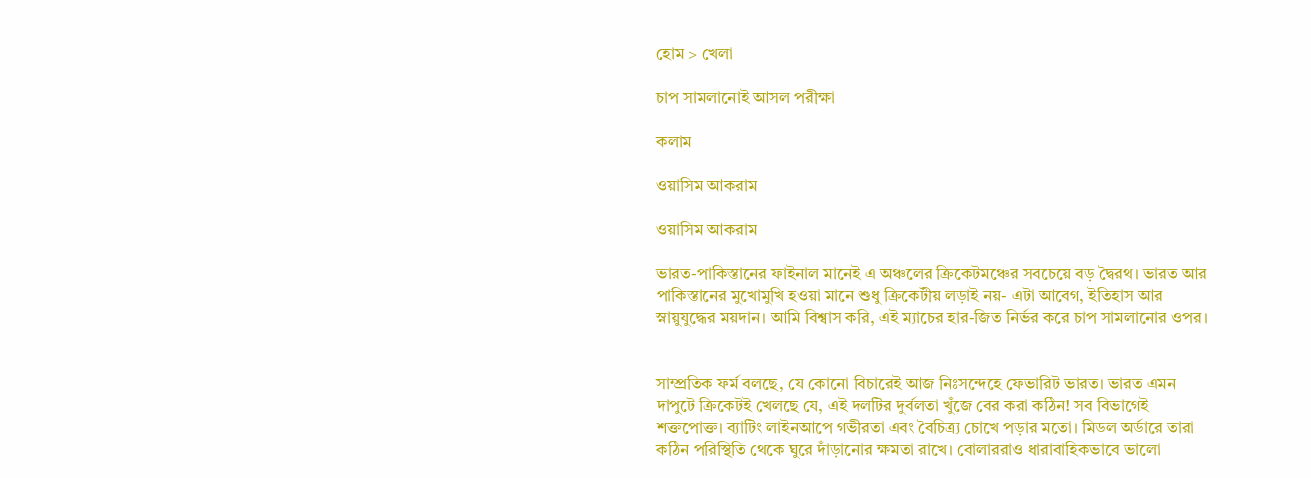হোম > খেলা

চাপ সামলানোই আসল পরীক্ষা

কলাম

ওয়াসিম আকরাম

ওয়াসিম আকরাম

ভারত-পাকিস্তানের ফাইনাল মানেই এ অঞ্চলের ক্রিকেটমঞ্চের সবচেয়ে বড় দ্বৈরথ। ভারত আর পাকিস্তানের মুখোমুখি হওয়া মানে শুধু ক্রিকেটীয় লড়াই নয়- এটা আবেগ, ইতিহাস আর স্নায়ুযুদ্ধের ময়দান। আমি বিশ্বাস করি, এই ম্যাচের হার-জিত নির্ভর করে চাপ সামলানোর ওপর।


সাম্প্রতিক ফর্ম বলছে, যে কোনো বিচারেই আজ নিঃসন্দেহে ফেভারিট ভারত। ভারত এমন দাপুটে ক্রিকেটই খেলছে যে, এই দলটির দুর্বলতা খুঁজে বের করা কঠিন! সব বিভাগেই শক্তপোক্ত। ব্যাটিং লাইনআপে গভীরতা এবং বৈচিত্র্য চোখে পড়ার মতো। মিডল অর্ডারে তারা কঠিন পরিস্থিতি থেকে ঘুরে দাঁড়ানোর ক্ষমতা রাখে। বোলাররাও ধারাবাহিকভাবে ভালো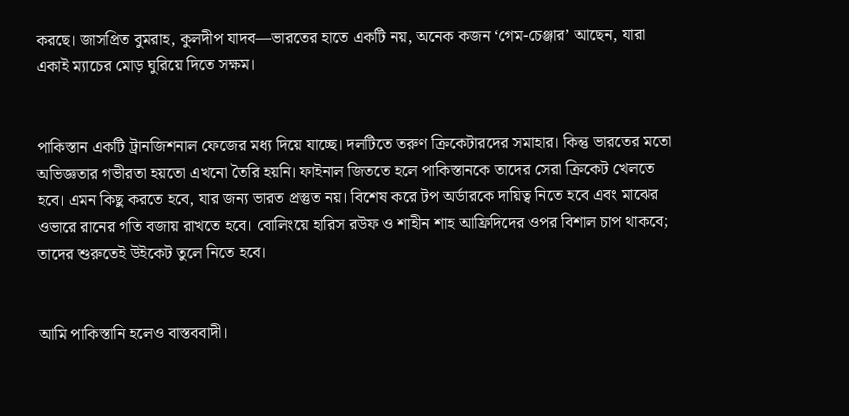করছে। জাসপ্রিত বুমরাহ, কুলদীপ যাদব—ভারতের হাতে একটি নয়, অনেক কজন ‘গেম-চেঞ্জার’ আছেন, যারা একাই ম্যাচের মোড় ঘুরিয়ে দিতে সক্ষম।


পাকিস্তান একটি ট্রানজিশনাল ফেজের মধ্য দিয়ে যাচ্ছে। দলটিতে তরুণ ক্রিকেটারদের সমাহার। কিন্তু ভারতের মতো অভিজ্ঞতার গভীরতা হয়তো এখনো তৈরি হয়নি। ফাইনাল জিততে হলে পাকিস্তানকে তাদের সেরা ক্রিকেট খেলতে হবে। এমন কিছু করতে হবে, যার জন্য ভারত প্রস্তুত নয়। বিশেষ করে টপ অর্ডারকে দায়িত্ব নিতে হবে এবং মাঝের ওভারে রানের গতি বজায় রাখতে হবে। বোলিংয়ে হারিস রউফ ও শাহীন শাহ আফ্রিদিদের ওপর বিশাল চাপ থাকবে; তাদের শুরুতেই উইকেট তুলে নিতে হবে।


আমি পাকিস্তানি হলেও বাস্তববাদী।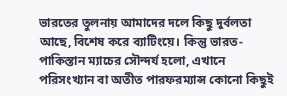ভারতের তুলনায় আমাদের দলে কিছু দুর্বলতা আছে, বিশেষ করে ব্যাটিংয়ে। কিন্তু ভারত-পাকিস্তান ম্যাচের সৌন্দর্য হলো, এখানে পরিসংখ্যান বা অতীত পারফরম্যান্স কোনো কিছুই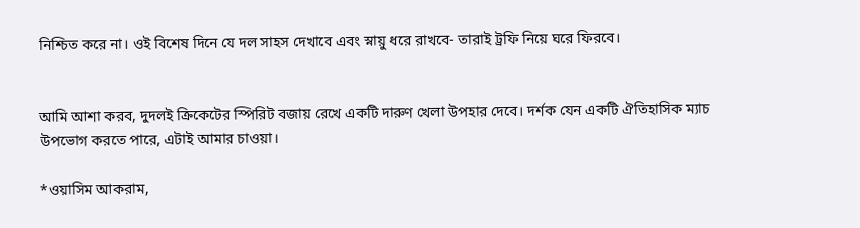নিশ্চিত করে না। ওই বিশেষ দিনে যে দল সাহস দেখাবে এবং স্নায়ু ধরে রাখবে- তারাই ট্রফি নিয়ে ঘরে ফিরবে।


আমি আশা করব, দুদলই ক্রিকেটের স্পিরিট বজায় রেখে একটি দারুণ খেলা উপহার দেবে। দর্শক যেন একটি ঐতিহাসিক ম্যাচ উপভোগ করতে পারে, এটাই আমার চাওয়া।

*ওয়াসিম আকরাম,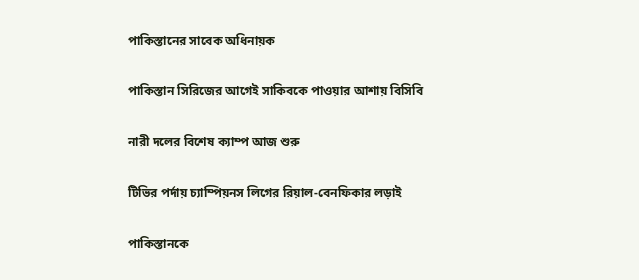পাকিস্তানের সাবেক অধিনায়ক

পাকিস্তান সিরিজের আগেই সাকিবকে পাওয়ার আশায় বিসিবি

নারী দলের বিশেষ ক্যাম্প আজ শুরু

টিভির পর্দায় চ্যাম্পিয়নস লিগের রিয়াল-বেনফিকার লড়াই

পাকিস্তানকে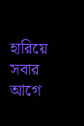হারিয়ে সবার আগে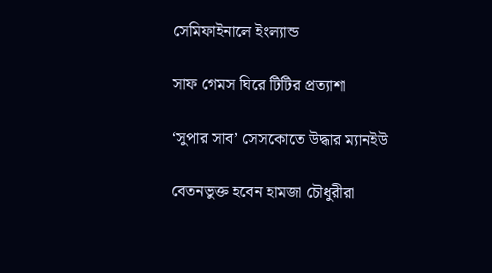সেমিফাইনালে ইংল্যান্ড

সাফ গেমস ঘিরে টিটির প্রত্যাশা

‘সুপার সাব’ সেসকোতে উদ্ধার ম্যানইউ

বেতনভুক্ত হবেন হামজা চৌধুরীরা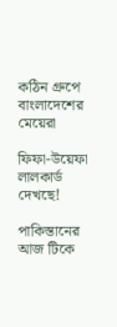কঠিন গ্রুপে বাংলাদেশের মেয়েরা

ফিফা-উয়েফা লালকার্ড দেখছে!

পাকিস্তানের আজ টিকে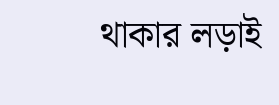থাকার লড়াই